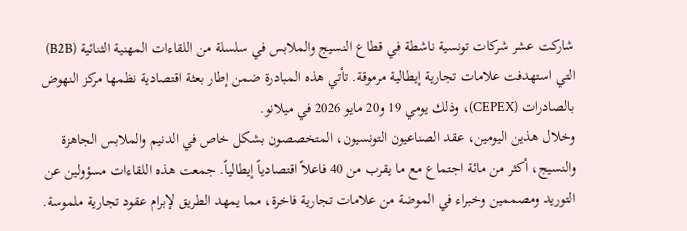شاركت عشر شركات تونسية ناشطة في قطاع النسيج والملابس في سلسلة من اللقاءات المهنية الثنائية (B2B) التي استهدفت علامات تجارية إيطالية مرموقة. تأتي هذه المبادرة ضمن إطار بعثة اقتصادية نظمها مركز النهوض بالصادرات (CEPEX)، وذلك يومي 19 و20 مايو 2026 في ميلانو.
وخلال هذين اليومين، عقد الصناعيون التونسيون، المتخصصون بشكل خاص في الدنيم والملابس الجاهزة والنسيج، أكثر من مائة اجتماع مع ما يقرب من 40 فاعلاً اقتصادياً إيطالياً. جمعت هذه اللقاءات مسؤولين عن التوريد ومصممين وخبراء في الموضة من علامات تجارية فاخرة، مما يمهد الطريق لإبرام عقود تجارية ملموسة.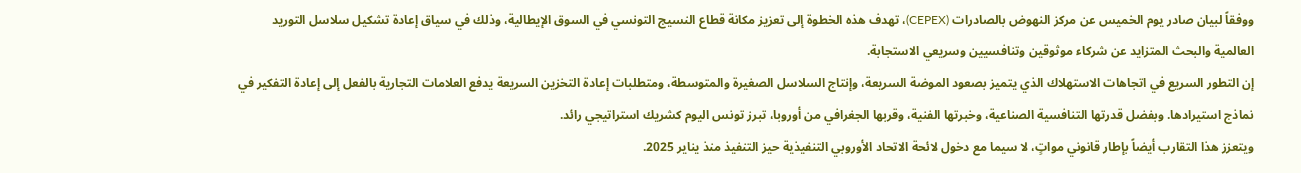ووفقاً لبيان صادر يوم الخميس عن مركز النهوض بالصادرات (CEPEX)، تهدف هذه الخطوة إلى تعزيز مكانة قطاع النسيج التونسي في السوق الإيطالية، وذلك في سياق إعادة تشكيل سلاسل التوريد العالمية والبحث المتزايد عن شركاء موثوقين وتنافسيين وسريعي الاستجابة.
إن التطور السريع في اتجاهات الاستهلاك الذي يتميز بصعود الموضة السريعة، وإنتاج السلاسل الصغيرة والمتوسطة، ومتطلبات إعادة التخزين السريعة يدفع العلامات التجارية بالفعل إلى إعادة التفكير في نماذج استيرادها. وبفضل قدرتها التنافسية الصناعية، وخبرتها الفنية، وقربها الجغرافي من أوروبا، تبرز تونس اليوم كشريك استراتيجي رائد.
ويتعزز هذا التقارب أيضاً بإطار قانوني مواتٍ، لا سيما مع دخول لائحة الاتحاد الأوروبي التنفيذية حيز التنفيذ منذ يناير 2025.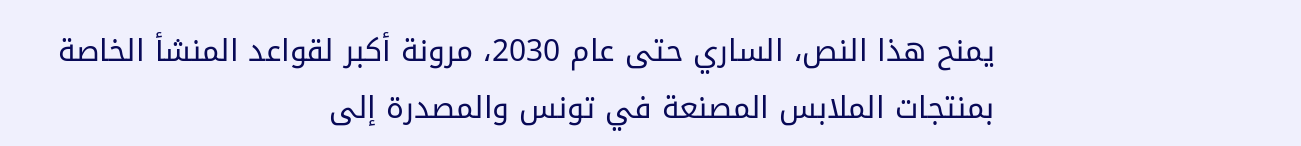يمنح هذا النص، الساري حتى عام 2030، مرونة أكبر لقواعد المنشأ الخاصة بمنتجات الملابس المصنعة في تونس والمصدرة إلى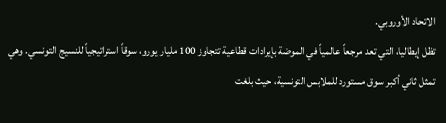الاتحاد الأوروبي.
تظل إيطاليا، التي تعد مرجعاً عالمياً في الموضة بإيرادات قطاعية تتجاوز 100 مليار يورو، سوقاً استراتيجياً للنسيج التونسي. وهي تمثل ثاني أكبر سوق مستورد للملابس التونسية، حيث بلغت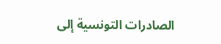الصادرات التونسية إلى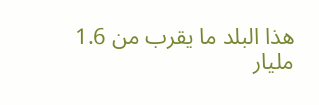هذا البلد ما يقرب من 1.6 مليار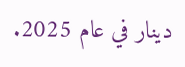دينار في عام 2025.